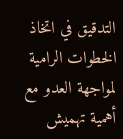التدقيق في اتخاذ الخطوات الرامية لمواجهة العدو مع أهمية تهميش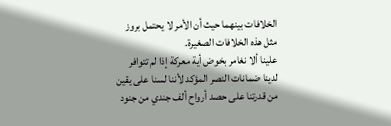الخلافات بينهما حيث أن الأمر لا يحتمل بروز مثل هذه الخلافات الصغيرة.
علينا ألا نغامر بخوض أية معركة إذا لم تتوافر لدينا ضمانات النصر المؤكد لأننا لسنا على يقين من قدرتنا على حصد أرواح ألف جندي من جنود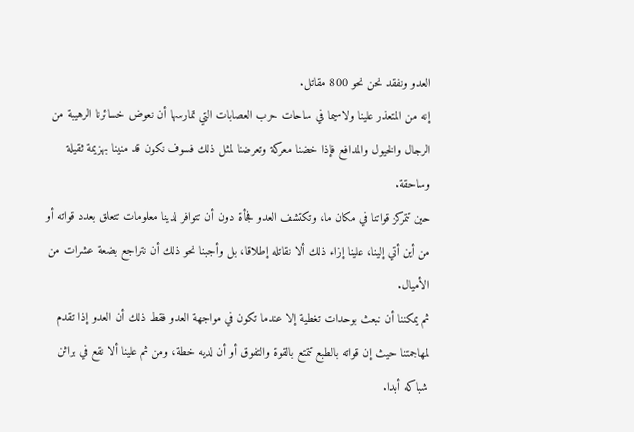العدو ونفقد نحن نحو 800 مقاتل.
إنه من المتعذر علينا ولاسيما في ساحات حرب العصابات التي تمارسها أن نعوض خسائرنا الرهيبة من الرجال والخيول والمدافع فإذا خضنا معركة وتعرضنا لمثل ذلك فسوف نكون قد منينا بهزيمة ثقيلة وساحقة.
حين تتمركز قواتنا في مكان ما، وتكتشف العدو فجأة دون أن تتوافر لدينا معلومات تتعلق بعدد قواته أو من أين أتي إلينا، علينا إزاء ذلك ألا نقاتله إطلاقا، بل وأجبنا نحو ذلك أن نتراجع بضعة عشرات من الأميال.
ثم يمكننا أن نبعث بوحدات تغطية إلا عندما تكون في مواجهة العدو فقط ذلك أن العدو إذا تقدم لمهاجمتنا حيث إن قواته بالطبع تتمتع بالقوة والتفوق أو أن لديه خطة، ومن ثم علينا ألا نقع في براثن شباكه أبدا.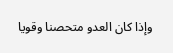وإذا كان العدو متحصنا وقويا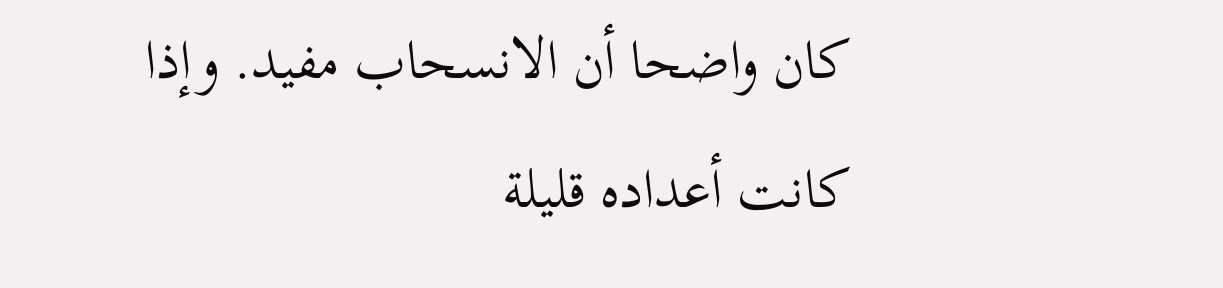كان واضحا أن الانسحاب مفيد. وإذا كانت أعداده قليلة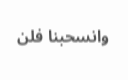وانسحبنا فلن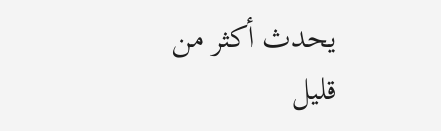يحدث أكثر من قليل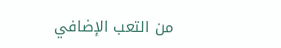من التعب الإضافي